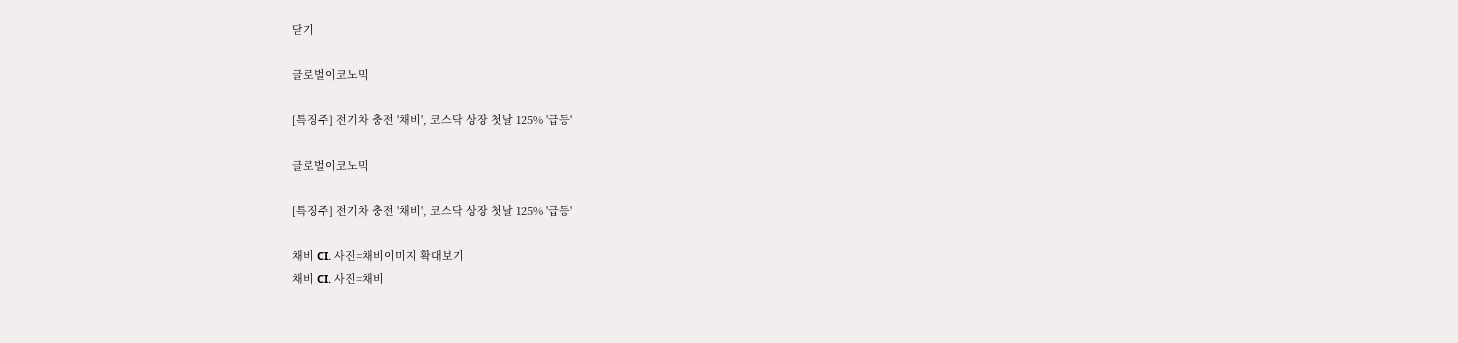닫기

글로벌이코노믹

[특징주] 전기차 충전 '채비', 코스닥 상장 첫날 125% '급등'

글로벌이코노믹

[특징주] 전기차 충전 '채비', 코스닥 상장 첫날 125% '급등'

채비 CI. 사진=채비이미지 확대보기
채비 CI. 사진=채비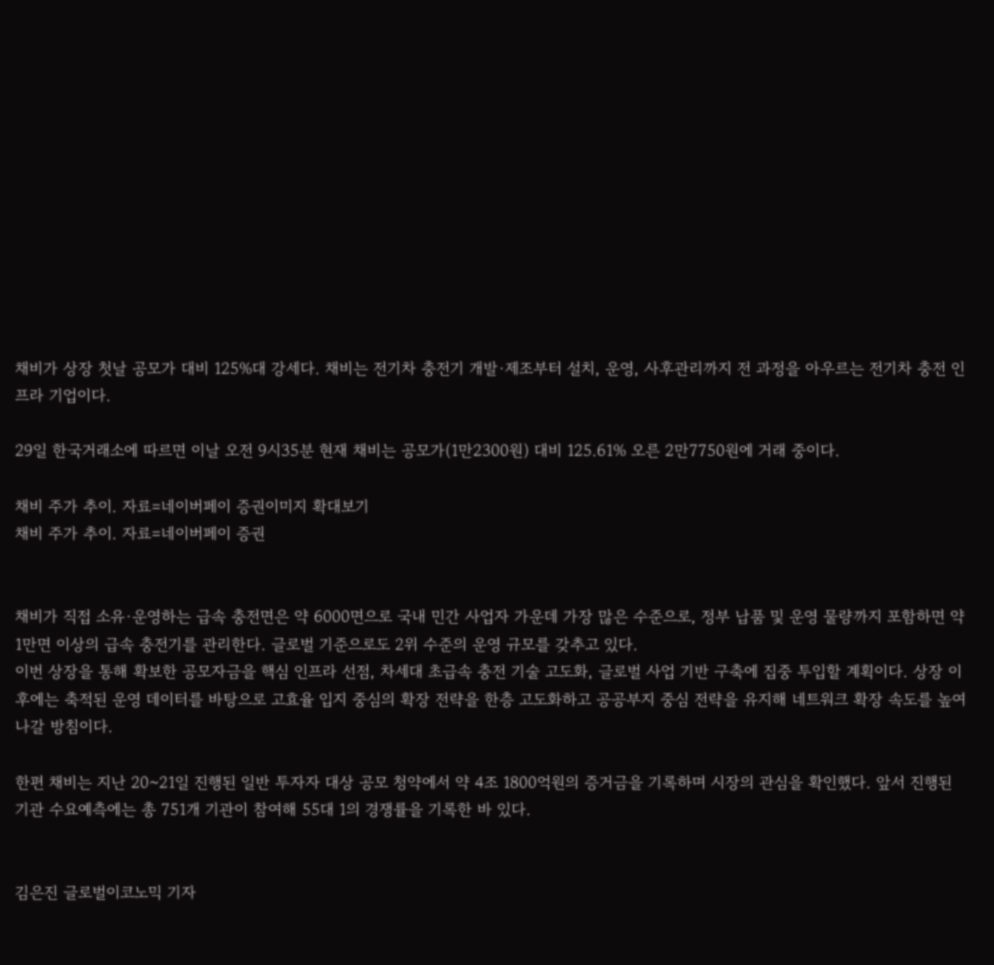채비가 상장 첫날 공모가 대비 125%대 강세다. 채비는 전기차 충전기 개발·제조부터 설치, 운영, 사후관리까지 전 과정을 아우르는 전기차 충전 인프라 기업이다.

29일 한국거래소에 따르면 이날 오전 9시35분 현재 채비는 공모가(1만2300원) 대비 125.61% 오른 2만7750원에 거래 중이다.

채비 주가 추이. 자료=네이버페이 증권이미지 확대보기
채비 주가 추이. 자료=네이버페이 증권


채비가 직접 소유·운영하는 급속 충전면은 약 6000면으로 국내 민간 사업자 가운데 가장 많은 수준으로, 정부 납품 및 운영 물량까지 포함하면 약 1만면 이상의 급속 충전기를 관리한다. 글로벌 기준으로도 2위 수준의 운영 규모를 갖추고 있다.
이번 상장을 통해 확보한 공모자금을 핵심 인프라 선점, 차세대 초급속 충전 기술 고도화, 글로벌 사업 기반 구축에 집중 투입할 계획이다. 상장 이후에는 축적된 운영 데이터를 바탕으로 고효율 입지 중심의 확장 전략을 한층 고도화하고 공공부지 중심 전략을 유지해 네트워크 확장 속도를 높여 나갈 방침이다.

한편 채비는 지난 20~21일 진행된 일반 투자자 대상 공모 청약에서 약 4조 1800억원의 증거금을 기록하며 시장의 관심을 확인했다. 앞서 진행된 기관 수요예측에는 총 751개 기관이 참여해 55대 1의 경쟁률을 기록한 바 있다.


김은진 글로벌이코노믹 기자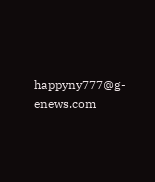happyny777@g-enews.com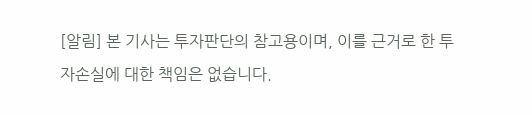[알림] 본 기사는 투자판단의 참고용이며, 이를 근거로 한 투자손실에 대한 책임은 없습니다.